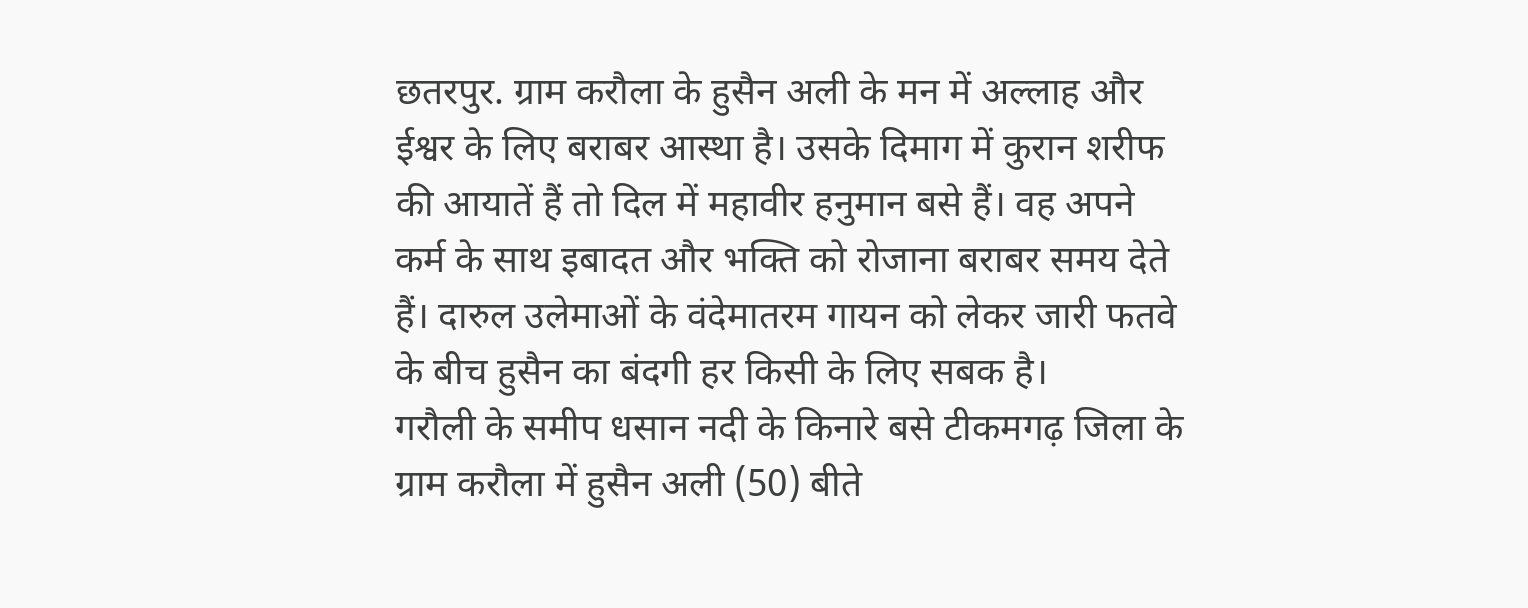छतरपुर. ग्राम करौला के हुसैन अली के मन में अल्लाह और ईश्वर के लिए बराबर आस्था है। उसके दिमाग में कुरान शरीफ की आयातें हैं तो दिल में महावीर हनुमान बसे हैं। वह अपने कर्म के साथ इबादत और भक्ति को रोजाना बराबर समय देते हैं। दारुल उलेमाओं के वंदेमातरम गायन को लेकर जारी फतवे के बीच हुसैन का बंदगी हर किसी के लिए सबक है।
गरौली के समीप धसान नदी के किनारे बसे टीकमगढ़ जिला के ग्राम करौला में हुसैन अली (50) बीते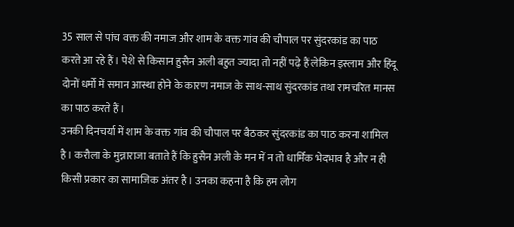35 साल से पांच वक्त की नमाज और शाम के वक्त गांव की चौपाल पर सुंदरकांड का पाठ करते आ रहे हैं। पेशे से किसान हुसैन अली बहुत ज्यादा तो नहीं पढ़े हैं लेकिन इस्लाम और हिंदू दोनों धर्मो में समान आस्था होने के कारण नमाज के साथ-साथ सुंदरकांड तथा रामचरित मानस का पाठ करते हैं।
उनकी दिनचर्या में शाम के वक्त गांव की चौपाल पर बैठकर सुंदरकांड का पाठ करना शामिल है। करौला के मुन्नाराजा बताते हैं कि हुसैन अली के मन में न तो धार्मिक भेदभाव है और न ही किसी प्रकार का सामाजिक अंतर है। उनका कहना है कि हम लोग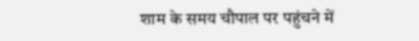शाम के समय चौपाल पर पहुंचने में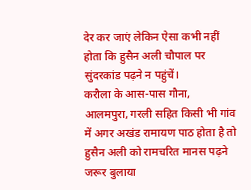देर कर जाएं लेकिन ऐसा कभी नहीं होता कि हुसैन अली चौपाल पर सुंदरकांड पढ़ने न पहुंचें।
करौला के आस-पास गौना, आलमपुरा, गरली सहित किसी भी गांव में अगर अखंड रामायण पाठ होता है तो हुसैन अली को रामचरित मानस पढ़ने जरूर बुलाया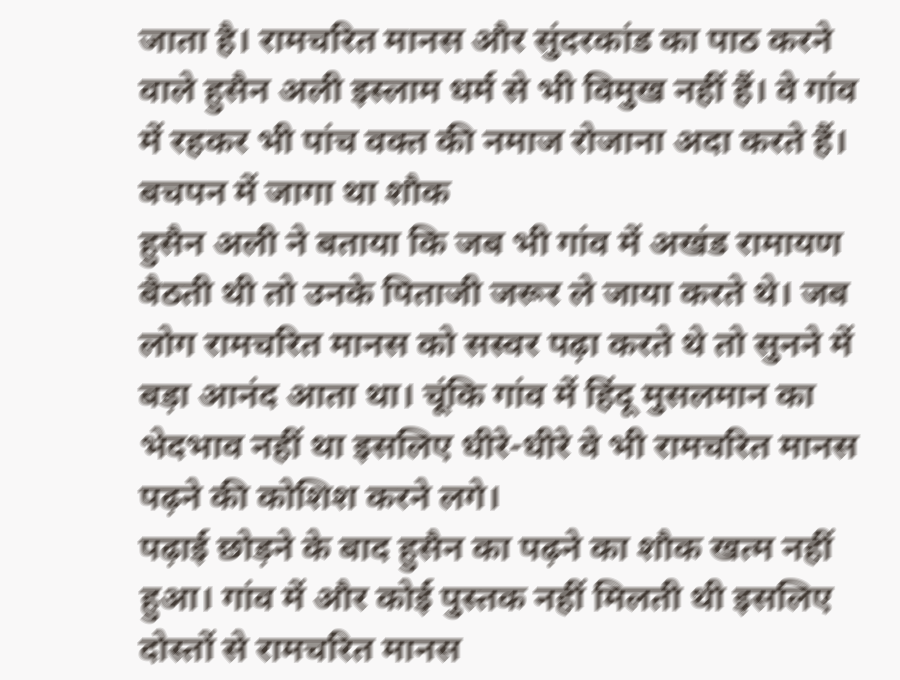जाता है। रामचरित मानस और सुंदरकांड का पाठ करने वाले हुसैन अली इस्लाम धर्म से भी विमुख नहीं हैं। वे गांव में रहकर भी पांच वक्त की नमाज रोजाना अदा करते हैं।
बचपन में जागा था शौक
हुसैन अली ने बताया कि जब भी गांव में अखंड रामायण बैठती थी तो उनके पिताजी जरूर ले जाया करते थे। जब लोग रामचरित मानस को सस्वर पढ़ा करते थे तो सुनने में बड़ा आनंद आता था। चूंकि गांव में हिंदू मुसलमान का भेदभाव नहीं था इसलिए धीरे-धीरे वे भी रामचरित मानस पढ़ने की कोशिश करने लगे।
पढ़ाई छोड़ने के बाद हुसैन का पढ़ने का शौक खत्म नहीं हुआ। गांव में और कोई पुस्तक नहीं मिलती थी इसलिए दोस्तों से रामचरित मानस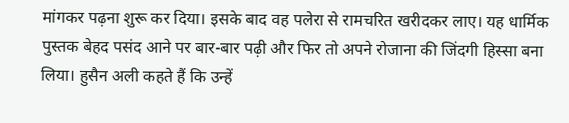मांगकर पढ़ना शुरू कर दिया। इसके बाद वह पलेरा से रामचरित खरीदकर लाए। यह धार्मिक पुस्तक बेहद पसंद आने पर बार-बार पढ़ी और फिर तो अपने रोजाना की जिंदगी हिस्सा बना लिया। हुसैन अली कहते हैं कि उन्हें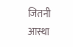जितनी आस्था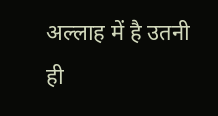अल्लाह में है उतनी ही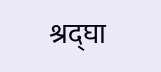श्रद्घा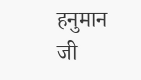हनुमान जी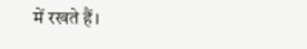में रखते हैं।